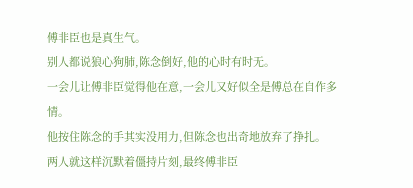傅非臣也是真生气。
别人都说狼心狗肺,陈念倒好,他的心时有时无。
一会儿让傅非臣觉得他在意,一会儿又好似全是傅总在自作多情。
他按住陈念的手其实没用力,但陈念也出奇地放弃了挣扎。
两人就这样沉默着僵持片刻,最终傅非臣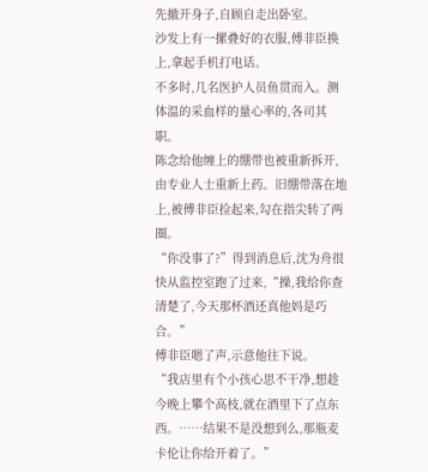先撤开身子,自顾自走出卧室。
沙发上有一摞叠好的衣服,傅非臣换上,拿起手机打电话。
不多时,几名医护人员鱼贯而入。测体温的采血样的量心率的,各司其职。
陈念给他缠上的绷带也被重新拆开,由专业人士重新上药。旧绷带落在地上,被傅非臣捡起来,勾在指尖转了两圈。
“你没事了?”得到消息后,沈为舟很快从监控室跑了过来,“操,我给你查清楚了,今天那杯酒还真他妈是巧合。”
傅非臣嗯了声,示意他往下说。
“我店里有个小孩心思不干净,想趁今晚上攀个高枝,就在酒里下了点东西。……结果不是没想到么,那瓶麦卡伦让你给开着了。”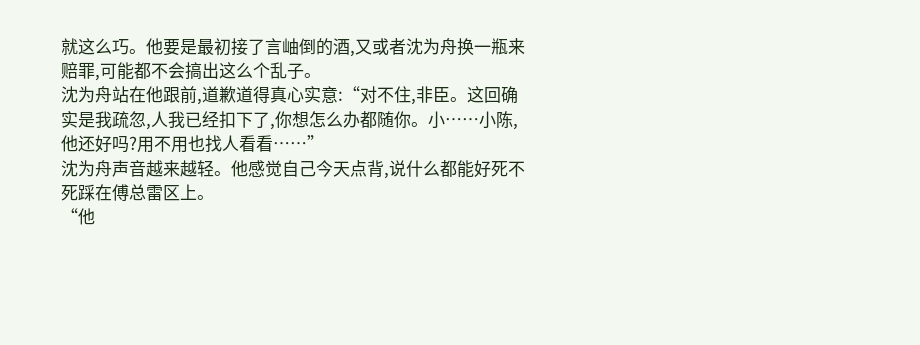就这么巧。他要是最初接了言岫倒的酒,又或者沈为舟换一瓶来赔罪,可能都不会搞出这么个乱子。
沈为舟站在他跟前,道歉道得真心实意:“对不住,非臣。这回确实是我疏忽,人我已经扣下了,你想怎么办都随你。小……小陈,他还好吗?用不用也找人看看……”
沈为舟声音越来越轻。他感觉自己今天点背,说什么都能好死不死踩在傅总雷区上。
“他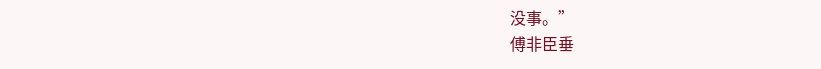没事。”
傅非臣垂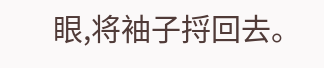眼,将袖子捋回去。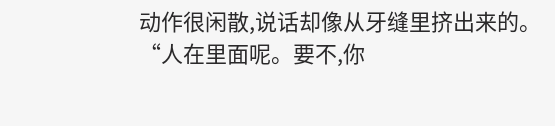动作很闲散,说话却像从牙缝里挤出来的。
“人在里面呢。要不,你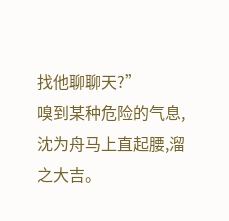找他聊聊天?”
嗅到某种危险的气息,沈为舟马上直起腰,溜之大吉。